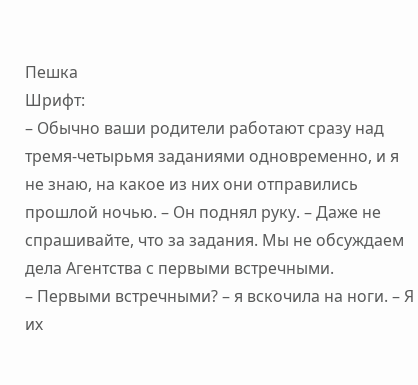Пешка
Шрифт:
– Обычно ваши родители работают сразу над тремя-четырьмя заданиями одновременно, и я не знаю, на какое из них они отправились прошлой ночью. – Он поднял руку. – Даже не спрашивайте, что за задания. Мы не обсуждаем дела Агентства с первыми встречными.
– Первыми встречными? – я вскочила на ноги. – Я их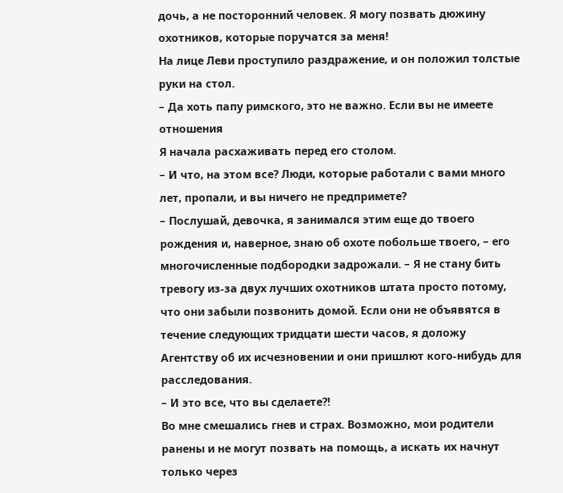дочь, а не посторонний человек. Я могу позвать дюжину охотников, которые поручатся за меня!
На лице Леви проступило раздражение, и он положил толстые руки на стол.
– Да хоть папу римского, это не важно. Если вы не имеете отношения
Я начала расхаживать перед его столом.
– И что, на этом все? Люди, которые работали с вами много лет, пропали, и вы ничего не предпримете?
– Послушай, девочка, я занимался этим еще до твоего рождения и, наверное, знаю об охоте побольше твоего, – его многочисленные подбородки задрожали. – Я не стану бить тревогу из-за двух лучших охотников штата просто потому, что они забыли позвонить домой. Если они не объявятся в течение следующих тридцати шести часов, я доложу Агентству об их исчезновении и они пришлют кого-нибудь для расследования.
– И это все, что вы сделаете?!
Во мне смешались гнев и страх. Возможно, мои родители ранены и не могут позвать на помощь, а искать их начнут только через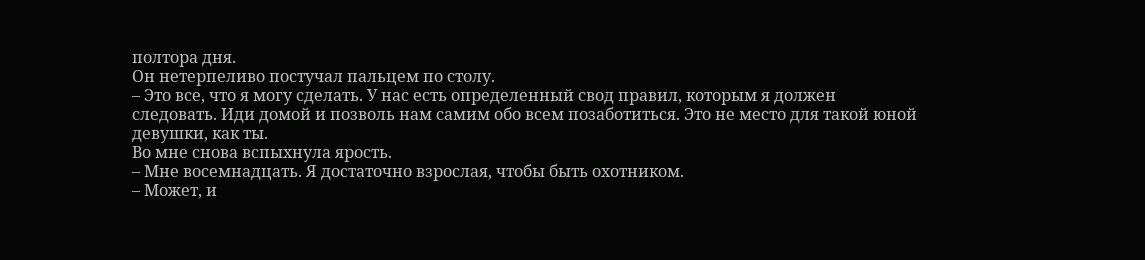полтора дня.
Он нетерпеливо постучал пальцем по столу.
– Это все, что я могу сделать. У нас есть определенный свод правил, которым я должен следовать. Иди домой и позволь нам самим обо всем позаботиться. Это не место для такой юной девушки, как ты.
Во мне снова вспыхнула ярость.
– Мне восемнадцать. Я достаточно взрослая, чтобы быть охотником.
– Может, и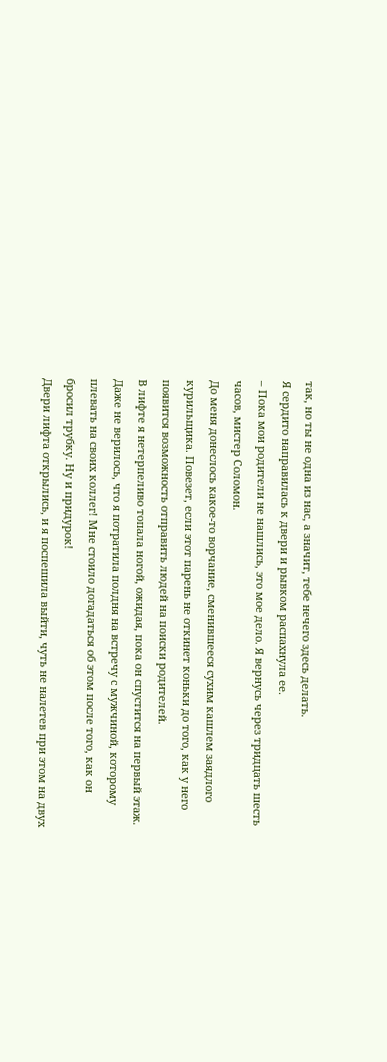так, но ты не одна из нас, а значит, тебе нечего здесь делать.
Я сердито направилась к двери и рывком распахнула ее.
– Пока мои родители не нашлись, это мое дело. Я вернусь через тридцать шесть часов, мистер Соломон.
До меня донеслось какое-то ворчание, сменившееся сухим кашлем заядлого курильщика. Повезет, если этот парень не откинет коньки до того, как у него появится возможность отправить людей на поиски родителей.
В лифте я нетерпеливо топала ногой, ожидая, пока он спустится на первый этаж. Даже не верилось, что я потратила полдня на встречу с мужчиной, которому плевать на своих коллег! Мне стоило догадаться об этом после того, как он бросил трубку. Ну и придурок!
Двери лифта открылись, и я поспешила выйти, чуть не налетев при этом на двух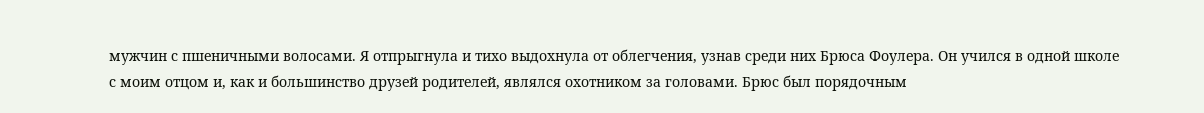мужчин с пшеничными волосами. Я отпрыгнула и тихо выдохнула от облегчения, узнав среди них Брюса Фоулера. Он учился в одной школе с моим отцом и, как и большинство друзей родителей, являлся охотником за головами. Брюс был порядочным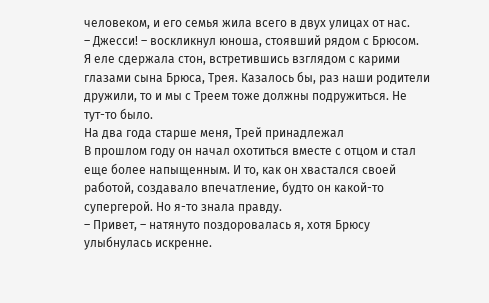человеком, и его семья жила всего в двух улицах от нас.
– Джесси! – воскликнул юноша, стоявший рядом с Брюсом.
Я еле сдержала стон, встретившись взглядом с карими глазами сына Брюса, Трея. Казалось бы, раз наши родители дружили, то и мы с Треем тоже должны подружиться. Не тут-то было.
На два года старше меня, Трей принадлежал
В прошлом году он начал охотиться вместе с отцом и стал еще более напыщенным. И то, как он хвастался своей работой, создавало впечатление, будто он какой-то супергерой. Но я-то знала правду.
– Привет, – натянуто поздоровалась я, хотя Брюсу улыбнулась искренне.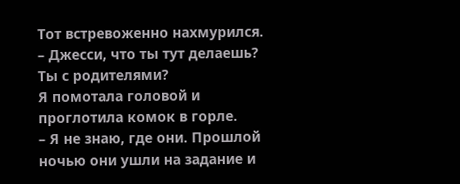Тот встревоженно нахмурился.
– Джесси, что ты тут делаешь? Ты с родителями?
Я помотала головой и проглотила комок в горле.
– Я не знаю, где они. Прошлой ночью они ушли на задание и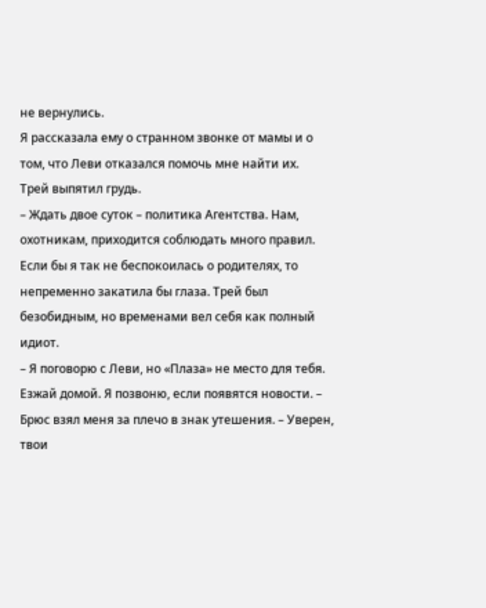не вернулись.
Я рассказала ему о странном звонке от мамы и о том, что Леви отказался помочь мне найти их.
Трей выпятил грудь.
– Ждать двое суток – политика Агентства. Нам, охотникам, приходится соблюдать много правил.
Если бы я так не беспокоилась о родителях, то непременно закатила бы глаза. Трей был безобидным, но временами вел себя как полный идиот.
– Я поговорю с Леви, но «Плаза» не место для тебя. Езжай домой. Я позвоню, если появятся новости. – Брюс взял меня за плечо в знак утешения. – Уверен, твои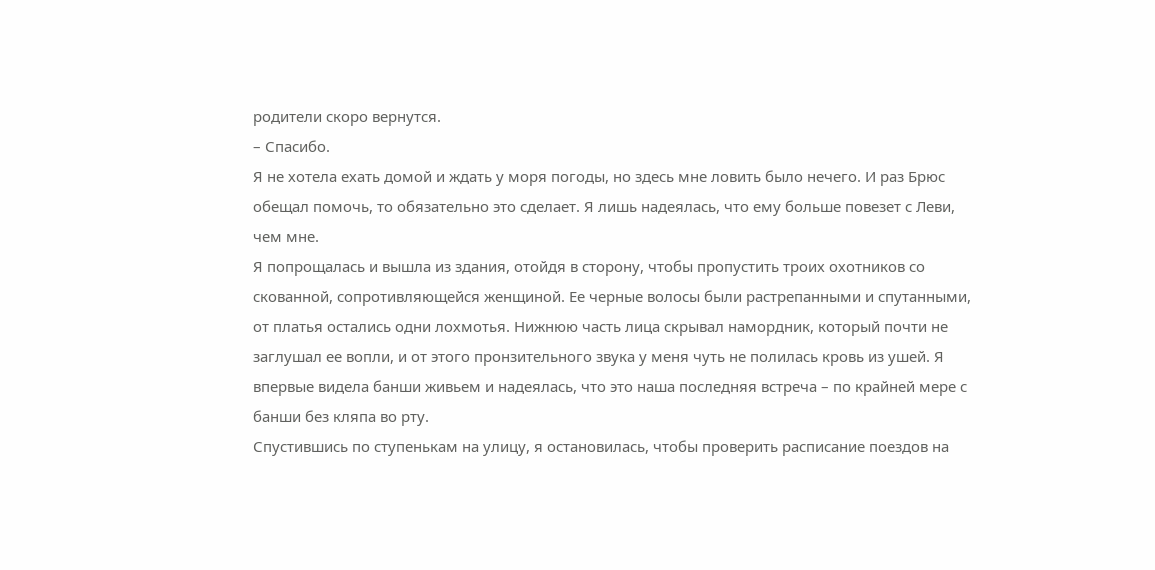родители скоро вернутся.
– Спасибо.
Я не хотела ехать домой и ждать у моря погоды, но здесь мне ловить было нечего. И раз Брюс обещал помочь, то обязательно это сделает. Я лишь надеялась, что ему больше повезет с Леви, чем мне.
Я попрощалась и вышла из здания, отойдя в сторону, чтобы пропустить троих охотников со скованной, сопротивляющейся женщиной. Ее черные волосы были растрепанными и спутанными, от платья остались одни лохмотья. Нижнюю часть лица скрывал намордник, который почти не заглушал ее вопли, и от этого пронзительного звука у меня чуть не полилась кровь из ушей. Я впервые видела банши живьем и надеялась, что это наша последняя встреча – по крайней мере с банши без кляпа во рту.
Спустившись по ступенькам на улицу, я остановилась, чтобы проверить расписание поездов на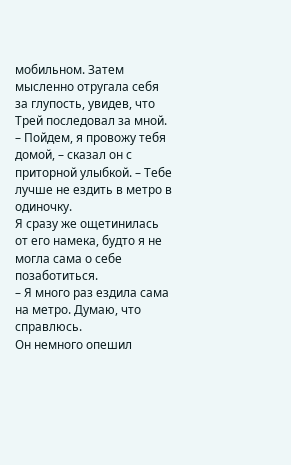мобильном. Затем мысленно отругала себя за глупость, увидев, что Трей последовал за мной.
– Пойдем, я провожу тебя домой, – сказал он с приторной улыбкой. – Тебе лучше не ездить в метро в одиночку.
Я сразу же ощетинилась от его намека, будто я не могла сама о себе позаботиться.
– Я много раз ездила сама на метро. Думаю, что справлюсь.
Он немного опешил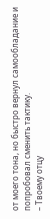от моего тона, но быстро вернул самообладание и попробовал сменить тактику.
– Твоему отцу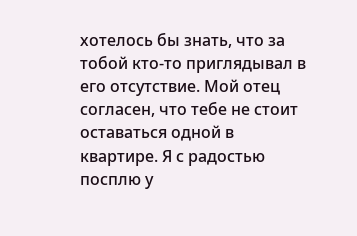хотелось бы знать, что за тобой кто-то приглядывал в его отсутствие. Мой отец согласен, что тебе не стоит оставаться одной в квартире. Я с радостью посплю у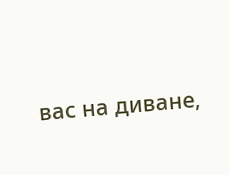вас на диване,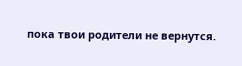пока твои родители не вернутся.